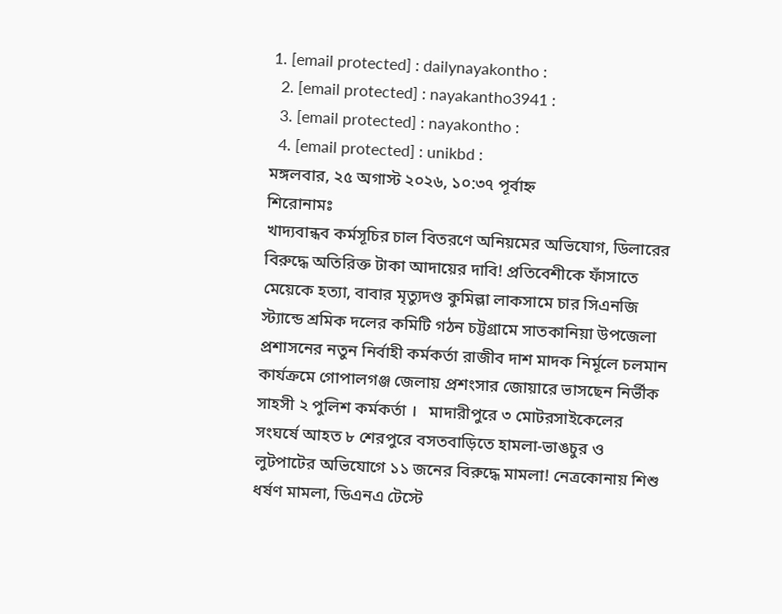1. [email protected] : dailynayakontho :
  2. [email protected] : nayakantho3941 :
  3. [email protected] : nayakontho :
  4. [email protected] : unikbd :
মঙ্গলবার, ২৫ অগাস্ট ২০২৬, ১০:৩৭ পূর্বাহ্ন
শিরোনামঃ
খাদ্যবান্ধব কর্মসূচির চাল বিতরণে অনিয়মের অভিযোগ, ডিলারের বিরুদ্ধে অতিরিক্ত টাকা আদায়ের দাবি! প্রতিবেশীকে ফাঁসাতে মেয়েকে হত্যা, বাবার মৃত্যুদণ্ড কুমিল্লা লাকসামে চার সিএনজি স্ট্যান্ডে শ্রমিক দলের কমিটি গঠন চট্টগ্রামে সাতকানিয়া উপজেলা প্রশাসনের নতুন নির্বাহী কর্মকর্তা রাজীব দাশ মাদক নির্মূলে চলমান কার্যক্রমে গোপালগঞ্জ জেলায় প্রশংসার জোয়ারে ভাসছেন নির্ভীক সাহসী ২ পুলিশ কর্মকর্তা ।   মাদারীপুরে ৩ মোটরসাইকেলের সংঘর্ষে আহত ৮ শেরপুরে বসতবাড়িতে হামলা-ভাঙচুর ও লুটপাটের অভিযোগে ১১ জনের বিরুদ্ধে মামলা! নেত্রকোনায় শিশু ধর্ষণ মামলা, ডিএনএ টেস্টে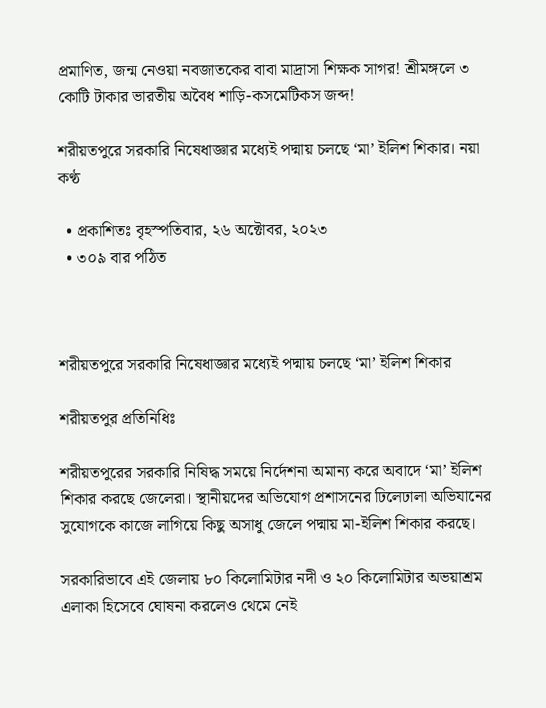প্রমাণিত, জন্ম নেওয়া নবজাতকের বাবা মাদ্রাসা শিক্ষক সাগর! শ্রীমঙ্গলে ৩ কোটি টাকার ভারতীয় অবৈধ শাড়ি-কসমেটিকস জব্দ!

শরীয়তপুরে সরকারি নিষেধাজ্ঞার মধ্যেই পদ্মায় চলছে ‘মা’ ইলিশ শিকার। নয়া কণ্ঠ

  • প্রকাশিতঃ বৃহস্পতিবার, ২৬ অক্টোবর, ২০২৩
  • ৩০৯ বার পঠিত



শরীয়তপুরে সরকারি নিষেধাজ্ঞার মধ্যেই পদ্মায় চলছে ‘মা’ ইলিশ শিকার

শরীয়তপুর প্রতিনিধিঃ

শরীয়তপুরের সরকারি নিষিদ্ধ সময়ে নির্দেশনা অমান্য করে অবাদে ‘মা’ ইলিশ শিকার করছে জেলেরা। স্থানীয়দের অভিযোগ প্রশাসনের ঢিলেঢালা অভিযানের সুযোগকে কাজে লাগিয়ে কিছু অসাধু জেলে পদ্মায় মা-ইলিশ শিকার করছে।

সরকারিভাবে এই জেলায় ৮০ কিলোমিটার নদী ও ২০ কিলোমিটার অভয়াশ্রম এলাকা হিসেবে ঘোষনা করলেও থেমে নেই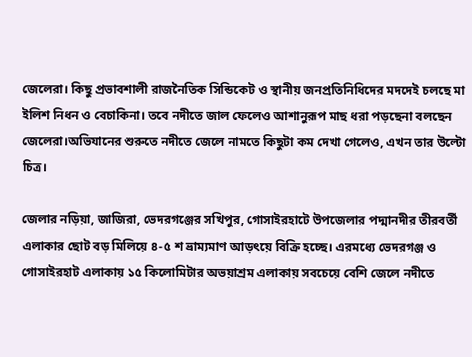জেলেরা। কিছু প্রভাবশালী রাজনৈতিক সিন্ডিকেট ও স্থানীয় জনপ্রতিনিধিদের মদদেই চলছে মা ইলিশ নিধন ও বেচাকিনা। তবে নদীতে জাল ফেলেও আশানুরূপ মাছ ধরা পড়ছেনা বলছেন জেলেরা।অভিযানের শুরুতে নদীতে জেলে নামতে কিছুটা কম দেখা গেলেও, এখন তার উল্টো চিত্র।

জেলার নড়িয়া, জাজিরা, ভেদরগঞ্জের সখিপুর, গোসাইরহাটে উপজেলার পদ্মানদীর তীরবর্তী এলাকার ছোট বড় মিলিয়ে ৪-৫ শ ভ্রাম্যমাণ আড়ৎয়ে বিক্রি হচ্ছে। এরমধ্যে ভেদরগঞ্জ ও গোসাইরহাট এলাকায় ১৫ কিলোমিটার অভয়াশ্রম এলাকায় সবচেয়ে বেশি জেলে নদীতে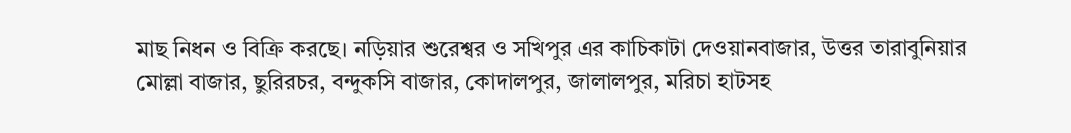মাছ নিধন ও বিক্রি করছে। নড়িয়ার শুরেশ্বর ও সখিপুর এর কাচিকাটা দেওয়ানবাজার, উত্তর তারাবুনিয়ার মোল্লা বাজার, ছুরিরচর, বন্দুকসি বাজার, কোদালপুর, জালালপুর, মরিচা হাটসহ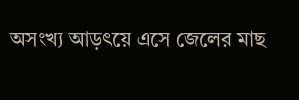অসংখ্য আড়ৎয়ে এসে জেলের মাছ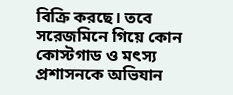বিক্রি করছে। তবে সরেজমিনে গিয়ে কোন কোস্টগাড ও মৎস্য প্রশাসনকে অভিযান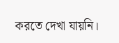করতে দেখা যায়নি।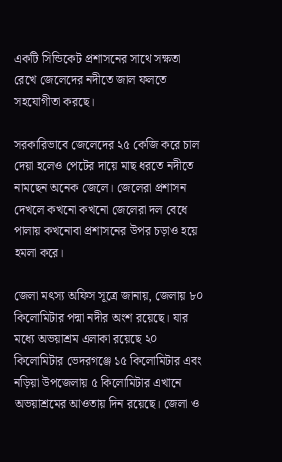একটি সিন্ডিকেট প্রশাসনের সাথে সক্ষতা রেখে জেলেদের নদীতে জাল ফলতে সহযোগীতা করছে।

সরকারিভাবে জেলেদের ২৫ কেজি করে চাল দেয়া হলেও পেটের দায়ে মাছ ধরতে নদীতে নামছেন অনেক জেলে। জেলেরা প্রশাসন দেখলে কখনো কখনো জেলেরা দল বেধে পালায় কখনোবা প্রশাসনের উপর চড়াও হয়ে হমলা করে।

জেলা মৎস্য অফিস সূত্রে জানায়, জেলায় ৮০ কিলোমিটার পদ্মা নদীর অংশ রয়েছে। যার মধ্যে অভয়াশ্রম এলাকা রয়েছে ২০ কিলোমিটার ভেদরগঞ্জে ১৫ কিলোমিটার এবং নড়িয়া উপজেলায় ৫ কিলোমিটার এখানে অভয়াশ্রমের আওতায় দিন রয়েছে। জেলা ও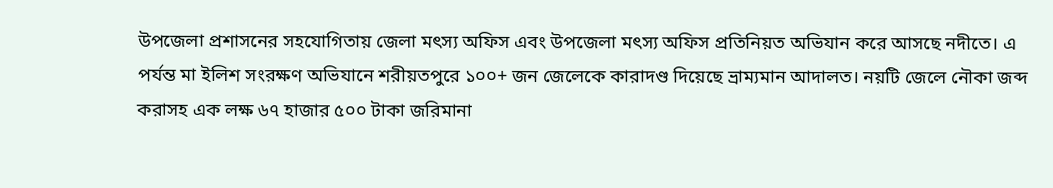উপজেলা প্রশাসনের সহযোগিতায় জেলা মৎস্য অফিস এবং উপজেলা মৎস্য অফিস প্রতিনিয়ত অভিযান করে আসছে নদীতে। এ পর্যন্ত মা ইলিশ সংরক্ষণ অভিযানে শরীয়তপুরে ১০০+ জন জেলেকে কারাদণ্ড দিয়েছে ভ্রাম্যমান আদালত। নয়টি জেলে নৌকা জব্দ করাসহ এক লক্ষ ৬৭ হাজার ৫০০ টাকা জরিমানা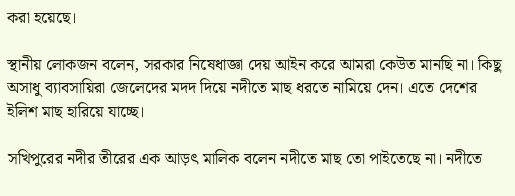করা হয়েছে।

স্থানীয় লোকজন বলেন, সরকার নিষেধাজ্ঞা দেয় আইন করে আমরা কেউত মানছি না। কিছু অসাধু ব্যাবসায়িরা জেলেদের মদদ দিয়ে নদীতে মাছ ধরতে নামিয়ে দেন। এতে দেশের ইলিশ মাছ হারিয়ে যাচ্ছে।

সখিপুরের নদীর তীরের এক আড়ৎ মালিক বলেন নদীতে মাছ তো পাইতেছে না। নদীতে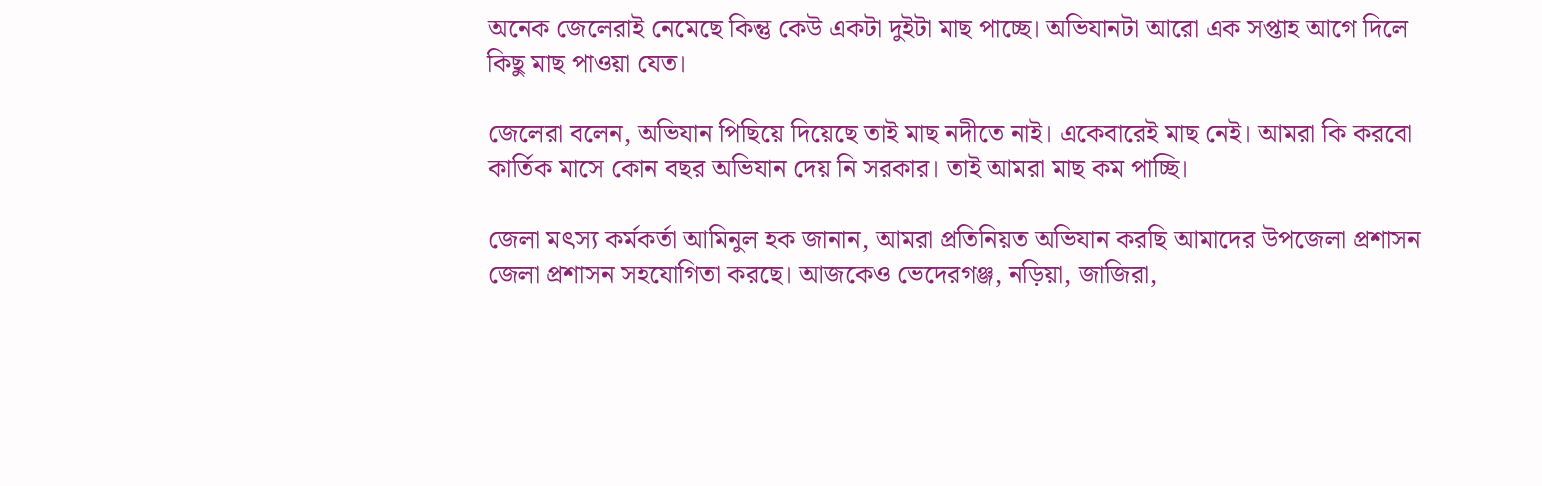অনেক জেলেরাই নেমেছে কিন্তু কেউ একটা দুইটা মাছ পাচ্ছে। অভিযানটা আরো এক সপ্তাহ আগে দিলে কিছু মাছ পাওয়া যেত।

জেলেরা বলেন, অভিযান পিছিয়ে দিয়েছে তাই মাছ নদীতে নাই। একেবারেই মাছ নেই। আমরা কি করবো কার্তিক মাসে কোন বছর অভিযান দেয় নি সরকার। তাই আমরা মাছ কম পাচ্ছি।

জেলা মৎস্য কর্মকর্তা আমিনুল হক জানান, আমরা প্রতিনিয়ত অভিযান করছি আমাদের উপজেলা প্রশাসন জেলা প্রশাসন সহযোগিতা করছে। আজকেও ভেদেরগঞ্জ, নড়িয়া, জাজিরা,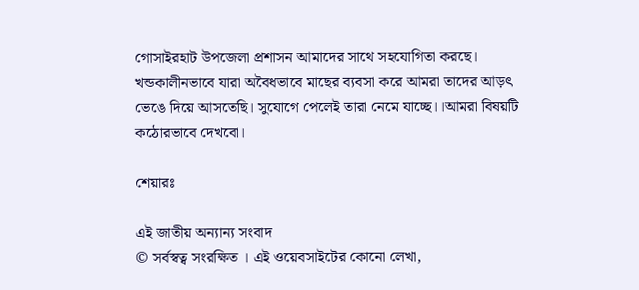গোসাইরহাট উপজেলা প্রশাসন আমাদের সাথে সহযোগিতা করছে। খন্ডকালীনভাবে যারা অবৈধভাবে মাছের ব্যবসা করে আমরা তাদের আড়ৎ ভেঙে দিয়ে আসতেছি। সুযোগে পেলেই তারা নেমে যাচ্ছে।।আমরা বিষয়টি কঠোরভাবে দেখবো।

শেয়ারঃ

এই জাতীয় অন্যান্য সংবাদ
© সর্বস্বত্ব সংরক্ষিত । এই ওয়েবসাইটের কোনো লেখা,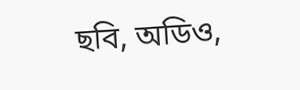ছবি, অডিও,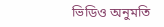ভিডিও অনুমতি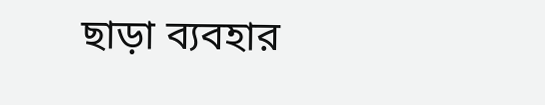ছাড়া ব্যবহার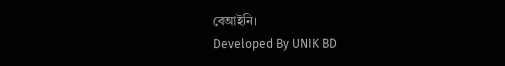বেআইনি।
Developed By UNIK BD